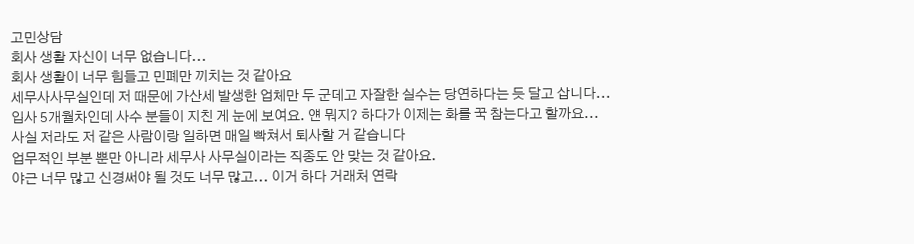고민상담
회사 생활 자신이 너무 없습니다...
회사 생활이 너무 힘들고 민폐만 끼치는 것 같아요
세무사사무실인데 저 때문에 가산세 발생한 업체만 두 군데고 자잘한 실수는 당연하다는 듯 달고 삽니다...
입사 5개월차인데 사수 분들이 지친 게 눈에 보여요. 얜 뭐지? 하다가 이제는 화를 꾹 참는다고 할까요...
사실 저라도 저 같은 사람이랑 일하면 매일 빡쳐서 퇴사할 거 같습니다
업무적인 부분 뿐만 아니라 세무사 사무실이라는 직종도 안 맞는 것 같아요.
야근 너무 많고 신경써야 될 것도 너무 많고... 이거 하다 거래처 연락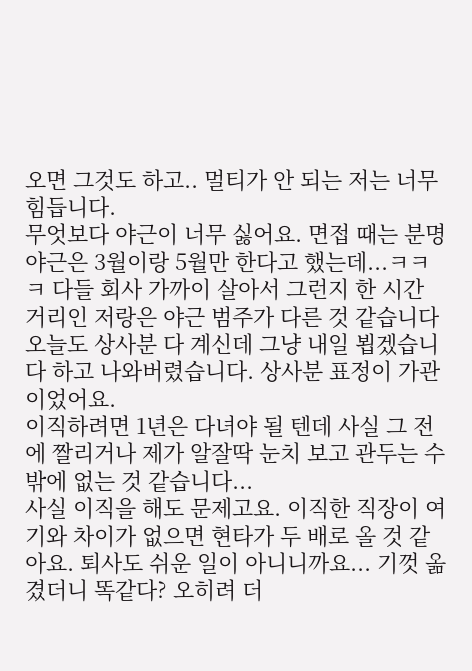오면 그것도 하고.. 멀티가 안 되는 저는 너무 힘듭니다.
무엇보다 야근이 너무 싫어요. 면접 때는 분명 야근은 3월이랑 5월만 한다고 했는데...ㅋㅋㅋ 다들 회사 가까이 살아서 그런지 한 시간 거리인 저랑은 야근 범주가 다른 것 같습니다
오늘도 상사분 다 계신데 그냥 내일 뵙겠습니다 하고 나와버렸습니다. 상사분 표정이 가관이었어요.
이직하려면 1년은 다녀야 될 텐데 사실 그 전에 짤리거나 제가 알잘딱 눈치 보고 관두는 수밖에 없는 것 같습니다...
사실 이직을 해도 문제고요. 이직한 직장이 여기와 차이가 없으면 현타가 두 배로 올 것 같아요. 퇴사도 쉬운 일이 아니니까요... 기껏 옮겼더니 똑같다? 오히려 더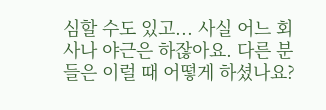심할 수도 있고... 사실 어느 회사나 야근은 하잖아요. 다른 분들은 이럴 때 어떻게 하셨나요?